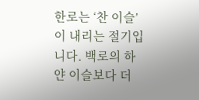한로는 ‘찬 이슬’이 내리는 절기입니다. 백로의 하얀 이슬보다 더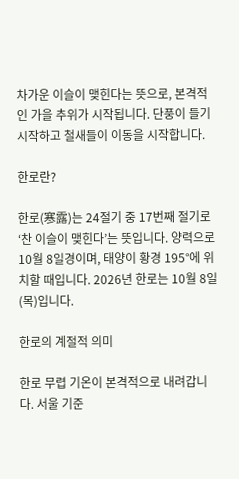차가운 이슬이 맺힌다는 뜻으로, 본격적인 가을 추위가 시작됩니다. 단풍이 들기 시작하고 철새들이 이동을 시작합니다.

한로란?

한로(寒露)는 24절기 중 17번째 절기로 ‘찬 이슬이 맺힌다’는 뜻입니다. 양력으로 10월 8일경이며, 태양이 황경 195°에 위치할 때입니다. 2026년 한로는 10월 8일(목)입니다.

한로의 계절적 의미

한로 무렵 기온이 본격적으로 내려갑니다. 서울 기준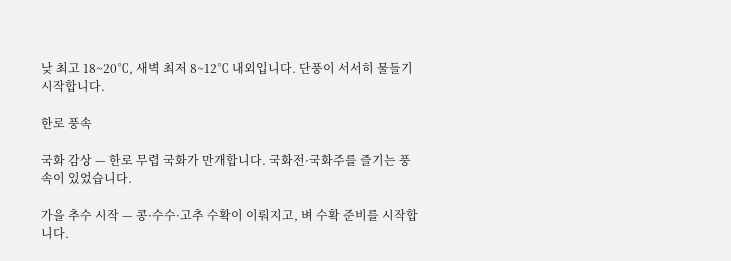낮 최고 18~20℃, 새벽 최저 8~12℃ 내외입니다. 단풍이 서서히 물들기 시작합니다.

한로 풍속

국화 감상 — 한로 무렵 국화가 만개합니다. 국화전·국화주를 즐기는 풍속이 있었습니다.

가을 추수 시작 — 콩·수수·고추 수확이 이뤄지고, 벼 수확 준비를 시작합니다.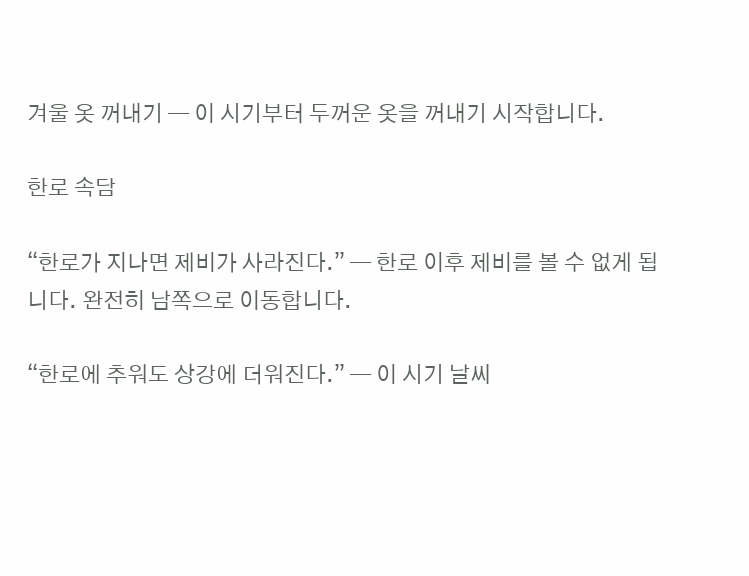겨울 옷 꺼내기 — 이 시기부터 두꺼운 옷을 꺼내기 시작합니다.

한로 속담

“한로가 지나면 제비가 사라진다.” — 한로 이후 제비를 볼 수 없게 됩니다. 완전히 남쪽으로 이동합니다.

“한로에 추워도 상강에 더워진다.” — 이 시기 날씨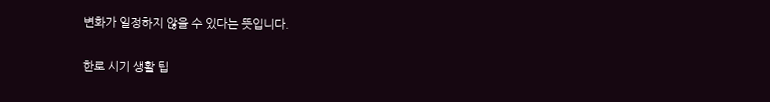변화가 일정하지 않을 수 있다는 뜻입니다.

한로 시기 생활 팁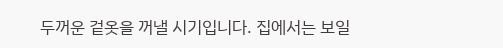두꺼운 겉옷을 꺼낼 시기입니다. 집에서는 보일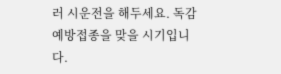러 시운전을 해두세요. 독감 예방접종을 맞을 시기입니다.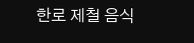한로 제철 음식